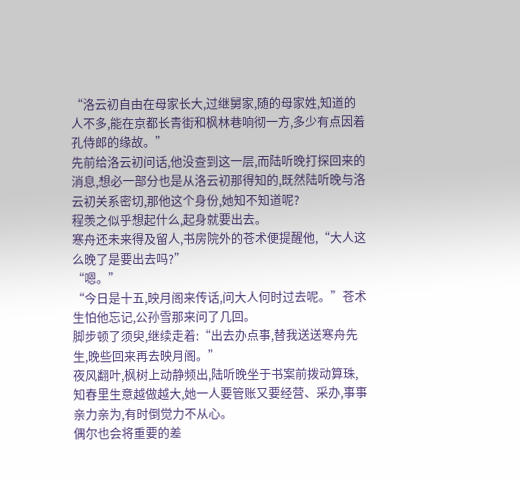“洛云初自由在母家长大,过继舅家,随的母家姓,知道的人不多,能在京都长青街和枫林巷响彻一方,多少有点因着孔侍郎的缘故。”
先前给洛云初问话,他没查到这一层,而陆听晚打探回来的消息,想必一部分也是从洛云初那得知的,既然陆听晚与洛云初关系密切,那他这个身份,她知不知道呢?
程羡之似乎想起什么,起身就要出去。
寒舟还未来得及留人,书房院外的苍术便提醒他,“大人这么晚了是要出去吗?”
“嗯。”
“今日是十五,映月阁来传话,问大人何时过去呢。”苍术生怕他忘记,公孙雪那来问了几回。
脚步顿了须臾,继续走着:“出去办点事,替我送送寒舟先生,晚些回来再去映月阁。”
夜风翻叶,枫树上动静频出,陆听晚坐于书案前拨动算珠,知春里生意越做越大,她一人要管账又要经营、采办,事事亲力亲为,有时倒觉力不从心。
偶尔也会将重要的差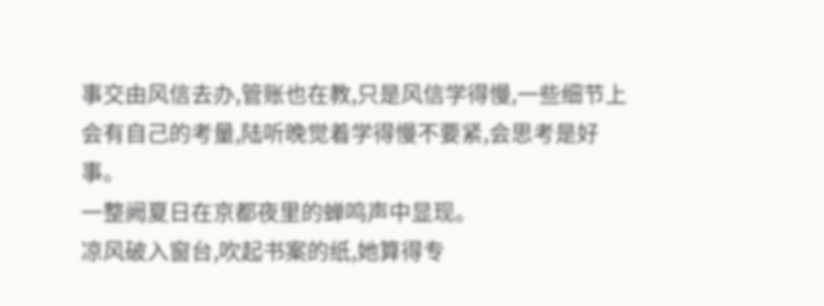事交由风信去办,管账也在教,只是风信学得慢,一些细节上会有自己的考量,陆听晚觉着学得慢不要紧,会思考是好事。
一整阙夏日在京都夜里的蝉鸣声中显现。
凉风破入窗台,吹起书案的纸,她算得专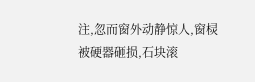注,忽而窗外动静惊人,窗棂被硬器砸损,石块滚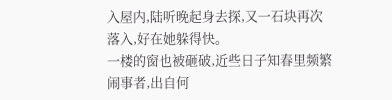入屋内,陆听晚起身去探,又一石块再次落入,好在她躲得快。
一楼的窗也被砸破,近些日子知春里频繁闹事者,出自何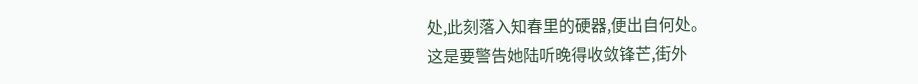处,此刻落入知春里的硬器,便出自何处。
这是要警告她陆听晚得收敛锋芒,街外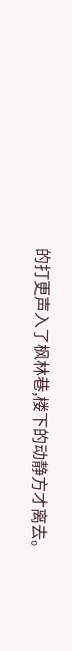的打更声入了枫林巷,楼下的动静方才离去。